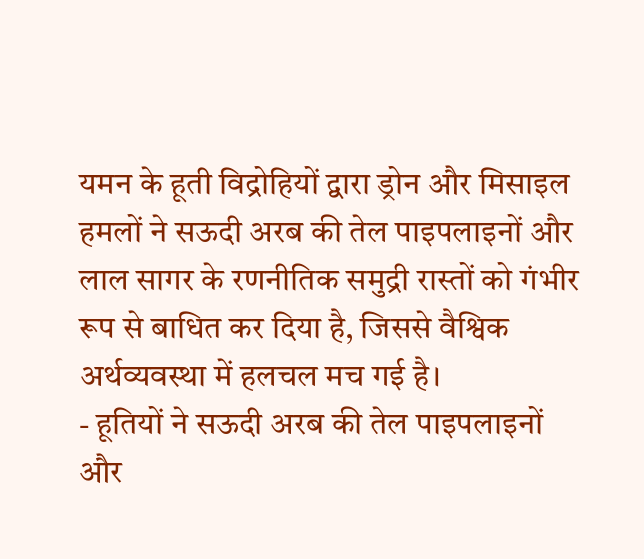यमन के हूती विद्रोहियों द्वारा ड्रोन और मिसाइल हमलों ने सऊदी अरब की तेल पाइपलाइनों और लाल सागर के रणनीतिक समुद्री रास्तों को गंभीर रूप से बाधित कर दिया है, जिससे वैश्विक अर्थव्यवस्था में हलचल मच गई है।
- हूतियों ने सऊदी अरब की तेल पाइपलाइनों और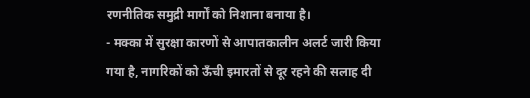रणनीतिक समुद्री मार्गों को निशाना बनाया है।
- मक्का में सुरक्षा कारणों से आपातकालीन अलर्ट जारी किया गया है, नागरिकों को ऊँची इमारतों से दूर रहने की सलाह दी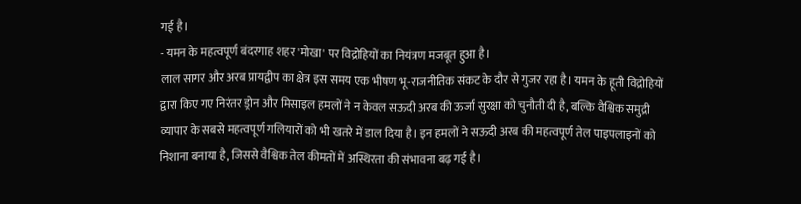गई है।
- यमन के महत्वपूर्ण बंदरगाह शहर 'मोखा' पर विद्रोहियों का नियंत्रण मजबूत हुआ है।
लाल सागर और अरब प्रायद्वीप का क्षेत्र इस समय एक भीषण भू-राजनीतिक संकट के दौर से गुजर रहा है। यमन के हूती विद्रोहियों द्वारा किए गए निरंतर ड्रोन और मिसाइल हमलों ने न केवल सऊदी अरब की ऊर्जा सुरक्षा को चुनौती दी है, बल्कि वैश्विक समुद्री व्यापार के सबसे महत्वपूर्ण गलियारों को भी खतरे में डाल दिया है। इन हमलों ने सऊदी अरब की महत्वपूर्ण तेल पाइपलाइनों को निशाना बनाया है, जिससे वैश्विक तेल कीमतों में अस्थिरता की संभावना बढ़ गई है।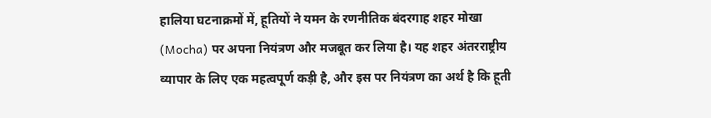हालिया घटनाक्रमों में, हूतियों ने यमन के रणनीतिक बंदरगाह शहर मोखा (Mocha) पर अपना नियंत्रण और मजबूत कर लिया है। यह शहर अंतरराष्ट्रीय व्यापार के लिए एक महत्वपूर्ण कड़ी है, और इस पर नियंत्रण का अर्थ है कि हूती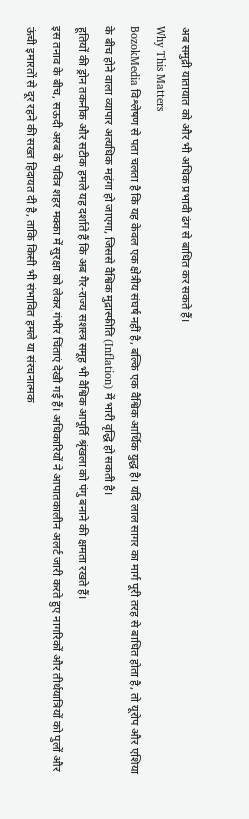अब समुद्री यातायात को और भी अधिक प्रभावी ढंग से बाधित कर सकते हैं।
Why This Matters
BozokMedia विश्लेषण से पता चलता है कि यह केवल एक क्षेत्रीय संघर्ष नहीं है, बल्कि एक वैश्विक आर्थिक युद्ध है। यदि लाल सागर का मार्ग पूरी तरह से बाधित होता है, तो यूरोप और एशिया के बीच होने वाला व्यापार अत्यधिक महंगा हो जाएगा, जिससे वैश्विक मुद्रास्फीति (Inflation) में भारी वृद्धि हो सकती है।
हूतियों की ड्रोन तकनीक और सटीक हमले यह दर्शाते हैं कि अब गैर-राज्य सशस्त्र समूह भी वैश्विक आपूर्ति श्रृंखला को पंगु बनाने की क्षमता रखते हैं।
इस तनाव के बीच, सऊदी अरब के पवित्र शहर मक्का में सुरक्षा को लेकर गंभीर चिंताएं देखी गई हैं। अधिकारियों ने आपातकालीन अलर्ट जारी करते हुए नागरिकों और तीर्थयात्रियों को पुलों और ऊंची इमारतों से दूर रहने की सख्त हिदायत दी है, ताकि किसी भी संभावित हमले या संरचनात्मक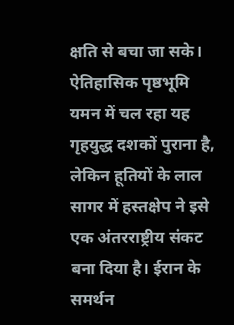क्षति से बचा जा सके।
ऐतिहासिक पृष्ठभूमि
यमन में चल रहा यह गृहयुद्ध दशकों पुराना है, लेकिन हूतियों के लाल सागर में हस्तक्षेप ने इसे एक अंतरराष्ट्रीय संकट बना दिया है। ईरान के समर्थन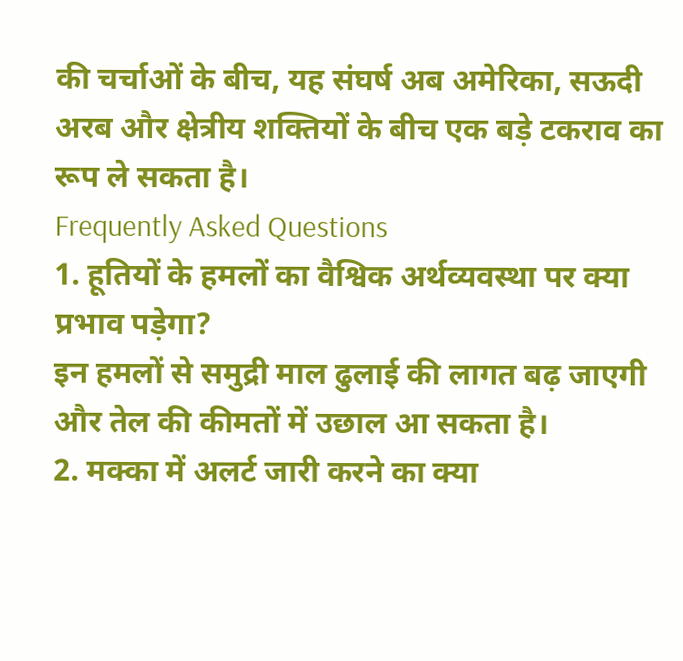की चर्चाओं के बीच, यह संघर्ष अब अमेरिका, सऊदी अरब और क्षेत्रीय शक्तियों के बीच एक बड़े टकराव का रूप ले सकता है।
Frequently Asked Questions
1. हूतियों के हमलों का वैश्विक अर्थव्यवस्था पर क्या प्रभाव पड़ेगा?
इन हमलों से समुद्री माल ढुलाई की लागत बढ़ जाएगी और तेल की कीमतों में उछाल आ सकता है।
2. मक्का में अलर्ट जारी करने का क्या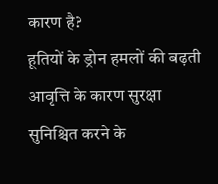कारण है?
हूतियों के ड्रोन हमलों की बढ़ती आवृत्ति के कारण सुरक्षा सुनिश्चित करने के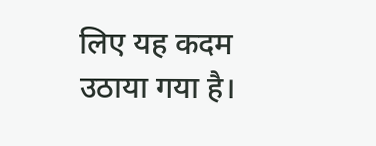लिए यह कदम उठाया गया है।